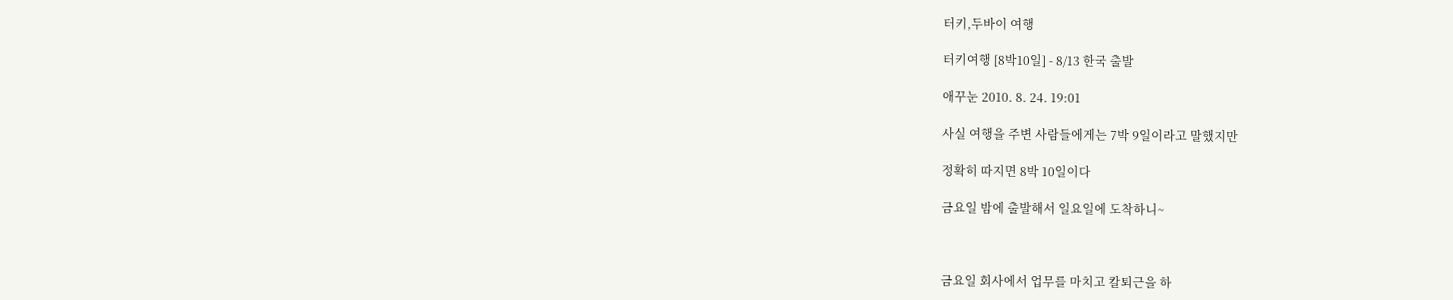터키,두바이 여행

터키여행 [8박10일] - 8/13 한국 출발

애꾸눈 2010. 8. 24. 19:01

사실 여행을 주변 사람들에게는 7박 9일이라고 말했지만

정확히 따지면 8박 10일이다

금요일 밤에 출발해서 일요일에 도착하니~



금요일 회사에서 업무를 마치고 칼퇴근을 하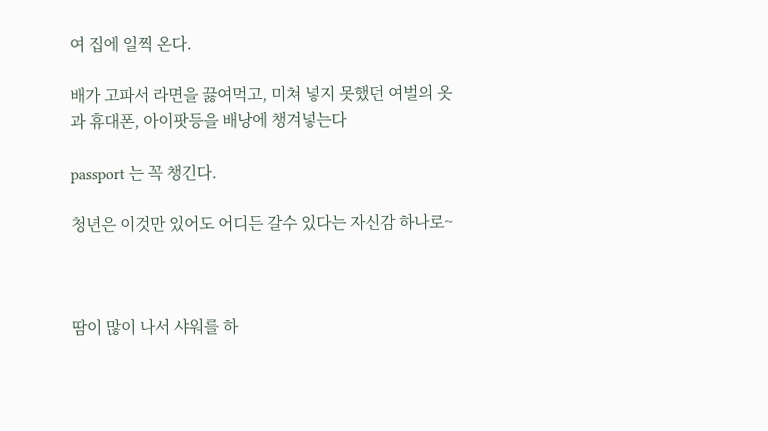여 집에 일찍 온다.

배가 고파서 라면을 끓여먹고, 미쳐 넣지 못했던 여벌의 옷과 휴대폰, 아이팟등을 배낭에 챙겨넣는다

passport 는 꼭 챙긴다.

청년은 이것만 있어도 어디든 갈수 있다는 자신감 하나로~



땀이 많이 나서 샤워를 하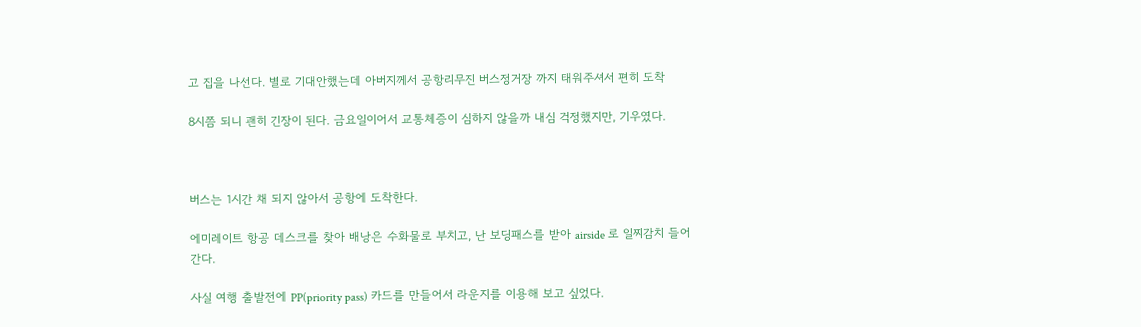고 집을 나선다. 별로 기대안했는데 아버지께서 공항리무진 버스정거장 까지 태워주셔서 편히 도착

8시쯤 되니 괜히 긴장이 된다. 금요일이어서 교통체증이 심하지 않을까 내심 걱정했지만, 기우였다.



버스는 1시간 채 되지 않아서 공항에 도착한다.

에미레이트 항공 데스크를 찾아 배낭은 수화물로 부치고, 난 보딩패스를 받아 airside 로 일찌감치 들어간다.

사실 여행 출발전에 PP(priority pass) 카드를 만들어서 라운지를 이용해 보고 싶었다.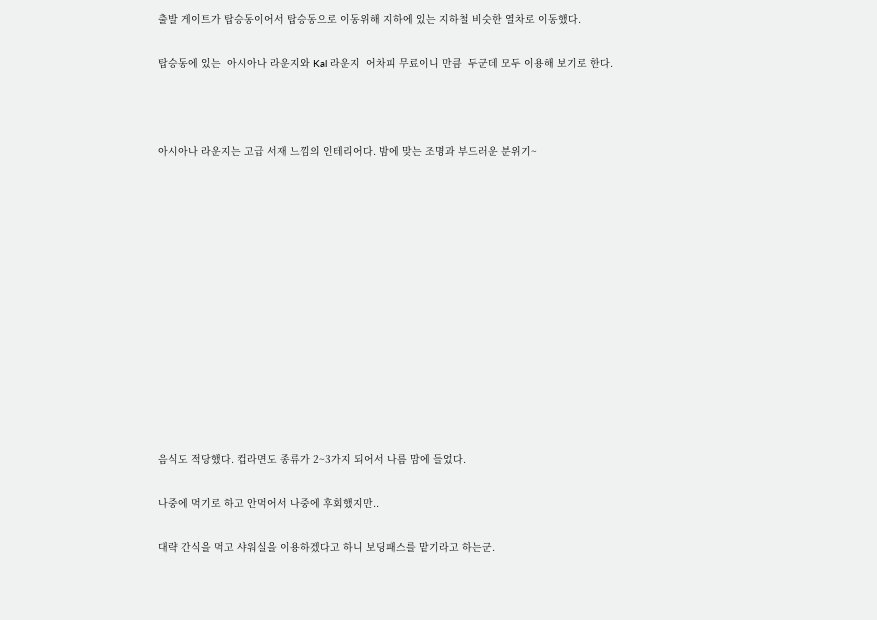출발 게이트가 탑승동이어서 탑승동으로 이동위해 지하에 있는 지하철 비슷한 열차로 이동했다.

탑승동에 있는  아시아나 라운지와 Kal 라운지  어차피 무료이니 만큼  두군데 모두 이용해 보기로 한다.



아시아나 라운지는 고급 서재 느낌의 인테리어다. 밤에 맞는 조명과 부드러운 분위기~













음식도 적당했다. 컵라면도 종류가 2~3가지 되어서 나름 맘에 들었다.

나중에 먹기로 하고 안먹어서 나중에 후회했지만..

대략 간식을 먹고 샤워실을 이용하겠다고 하니 보딩패스를 맡기라고 하는군.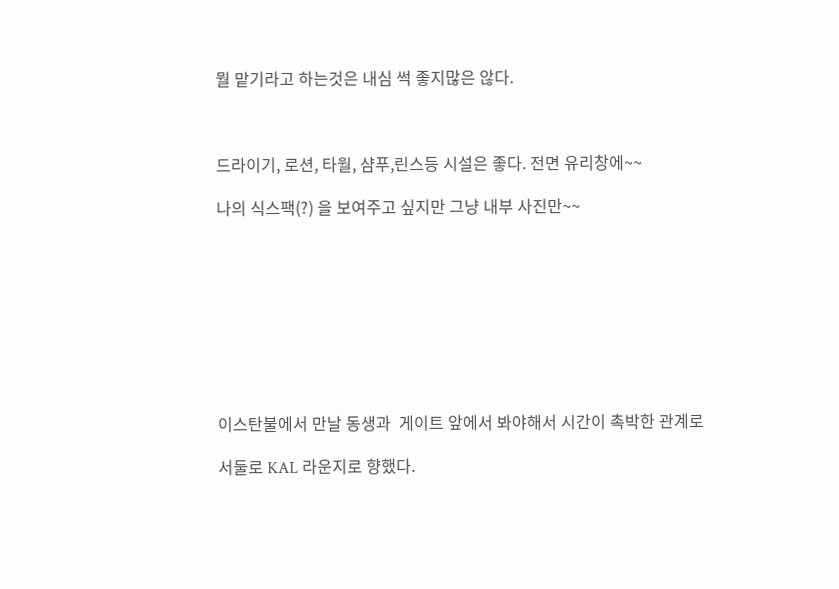뭘 맡기라고 하는것은 내심 썩 좋지많은 않다.



드라이기, 로션, 타월, 샴푸,린스등 시설은 좋다. 전면 유리창에~~

나의 식스팩(?) 을 보여주고 싶지만 그냥 내부 사진만~~









이스탄불에서 만날 동생과  게이트 앞에서 봐야해서 시간이 촉박한 관계로

서둘로 KAL 라운지로 향했다.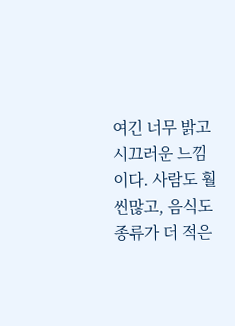여긴 너무 밝고 시끄러운 느낌이다. 사람도 훨씬많고, 음식도 종류가 더 적은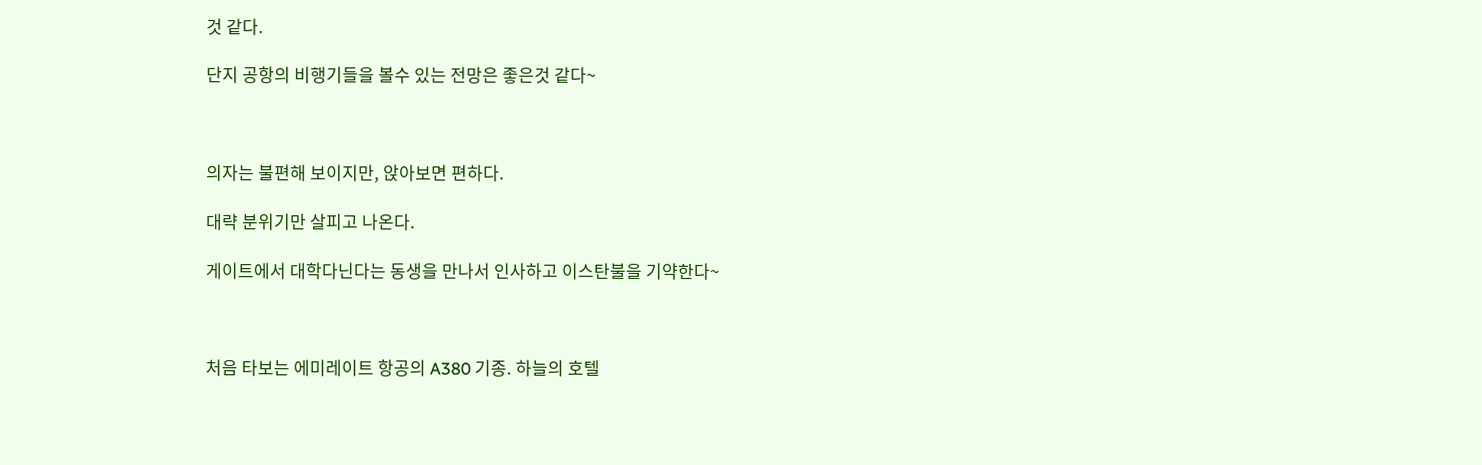것 같다.

단지 공항의 비행기들을 볼수 있는 전망은 좋은것 같다~



의자는 불편해 보이지만, 앉아보면 편하다.

대략 분위기만 살피고 나온다.

게이트에서 대학다닌다는 동생을 만나서 인사하고 이스탄불을 기약한다~



처음 타보는 에미레이트 항공의 A380 기종. 하늘의 호텔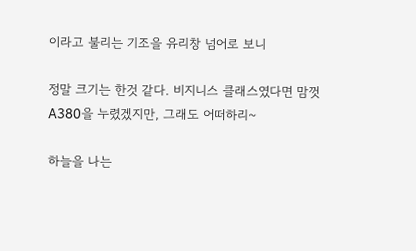이라고 불리는 기조을 유리창 넘어로 보니

정말 크기는 한것 같다. 비지니스 클래스였다면 맘껏 A380을 누렸겠지만, 그래도 어떠하리~

하늘을 나는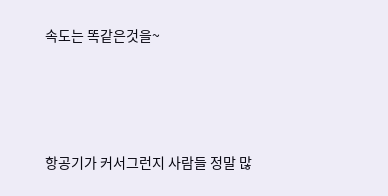속도는 똑같은것을~





항공기가 커서그런지 사람들 정말 많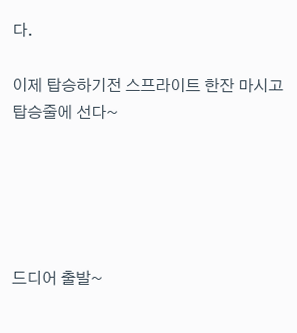다.

이제 탑승하기전 스프라이트 한잔 마시고 탑승줄에 선다~





드디어 출발~